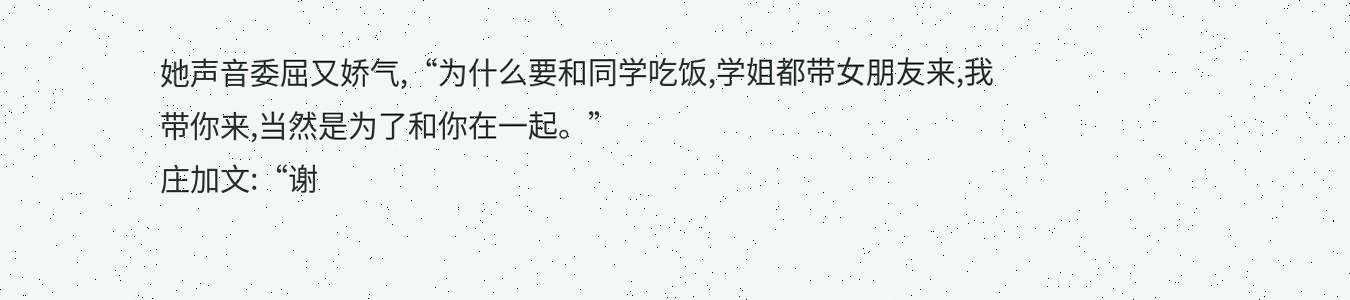她声音委屈又娇气,“为什么要和同学吃饭,学姐都带女朋友来,我带你来,当然是为了和你在一起。”
庄加文:“谢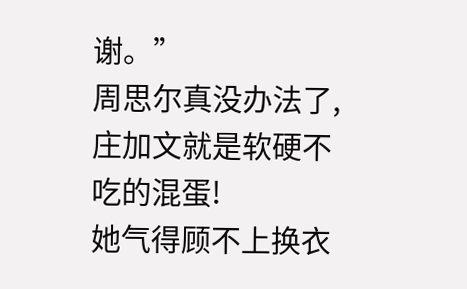谢。”
周思尔真没办法了,庄加文就是软硬不吃的混蛋!
她气得顾不上换衣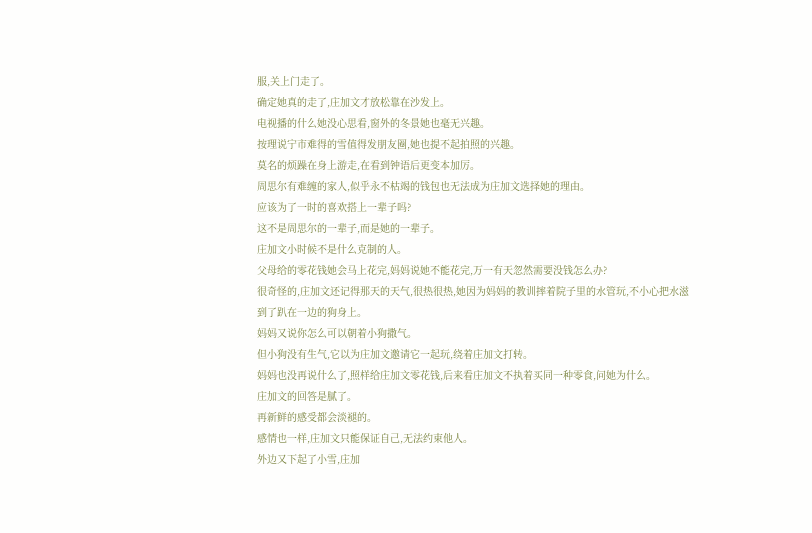服,关上门走了。
确定她真的走了,庄加文才放松靠在沙发上。
电视播的什么她没心思看,窗外的冬景她也毫无兴趣。
按理说宁市难得的雪值得发朋友圈,她也提不起拍照的兴趣。
莫名的烦躁在身上游走,在看到钟语后更变本加厉。
周思尔有难缠的家人,似乎永不枯竭的钱包也无法成为庄加文选择她的理由。
应该为了一时的喜欢搭上一辈子吗?
这不是周思尔的一辈子,而是她的一辈子。
庄加文小时候不是什么克制的人。
父母给的零花钱她会马上花完,妈妈说她不能花完,万一有天忽然需要没钱怎么办?
很奇怪的,庄加文还记得那天的天气,很热很热,她因为妈妈的教训摔着院子里的水管玩,不小心把水滋到了趴在一边的狗身上。
妈妈又说你怎么可以朝着小狗撒气。
但小狗没有生气,它以为庄加文邀请它一起玩,绕着庄加文打转。
妈妈也没再说什么了,照样给庄加文零花钱,后来看庄加文不执着买同一种零食,问她为什么。
庄加文的回答是腻了。
再新鲜的感受都会淡褪的。
感情也一样,庄加文只能保证自己,无法约束他人。
外边又下起了小雪,庄加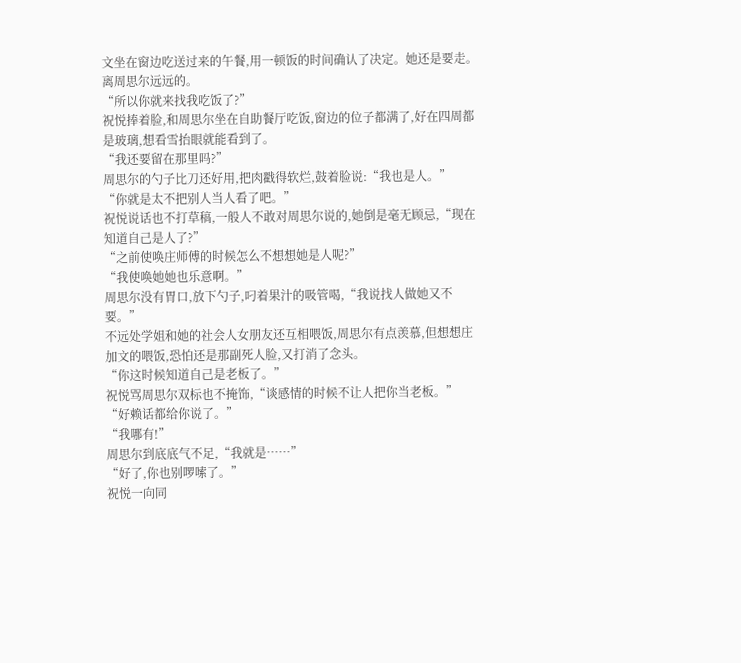文坐在窗边吃送过来的午餐,用一顿饭的时间确认了决定。她还是要走。
离周思尔远远的。
“所以你就来找我吃饭了?”
祝悦捧着脸,和周思尔坐在自助餐厅吃饭,窗边的位子都满了,好在四周都是玻璃,想看雪抬眼就能看到了。
“我还要留在那里吗?”
周思尔的勺子比刀还好用,把肉戳得软烂,鼓着脸说:“我也是人。”
“你就是太不把别人当人看了吧。”
祝悦说话也不打草稿,一般人不敢对周思尔说的,她倒是毫无顾忌,“现在知道自己是人了?”
“之前使唤庄师傅的时候怎么不想想她是人呢?”
“我使唤她她也乐意啊。”
周思尔没有胃口,放下勺子,叼着果汁的吸管喝,“我说找人做她又不要。”
不远处学姐和她的社会人女朋友还互相喂饭,周思尔有点羡慕,但想想庄加文的喂饭,恐怕还是那副死人脸,又打消了念头。
“你这时候知道自己是老板了。”
祝悦骂周思尔双标也不掩饰,“谈感情的时候不让人把你当老板。”
“好赖话都给你说了。”
“我哪有!”
周思尔到底底气不足,“我就是……”
“好了,你也别啰嗦了。”
祝悦一向同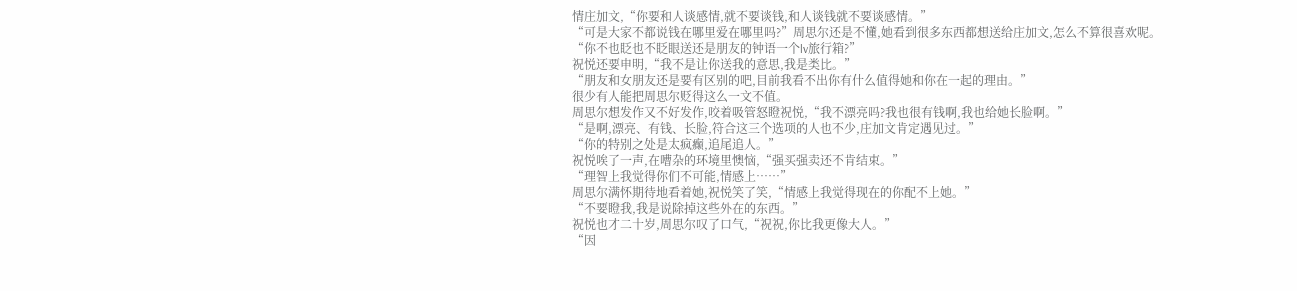情庄加文,“你要和人谈感情,就不要谈钱,和人谈钱就不要谈感情。”
“可是大家不都说钱在哪里爱在哪里吗?”周思尔还是不懂,她看到很多东西都想送给庄加文,怎么不算很喜欢呢。
“你不也眨也不眨眼送还是朋友的钟语一个lv旅行箱?”
祝悦还要申明,“我不是让你送我的意思,我是类比。”
“朋友和女朋友还是要有区别的吧,目前我看不出你有什么值得她和你在一起的理由。”
很少有人能把周思尔贬得这么一文不值。
周思尔想发作又不好发作,咬着吸管怒瞪祝悦,“我不漂亮吗?我也很有钱啊,我也给她长脸啊。”
“是啊,漂亮、有钱、长脸,符合这三个选项的人也不少,庄加文肯定遇见过。”
“你的特别之处是太疯癫,追尾追人。”
祝悦唉了一声,在嘈杂的环境里懊恼,“强买强卖还不肯结束。”
“理智上我觉得你们不可能,情感上……”
周思尔满怀期待地看着她,祝悦笑了笑,“情感上我觉得现在的你配不上她。”
“不要瞪我,我是说除掉这些外在的东西。”
祝悦也才二十岁,周思尔叹了口气,“祝祝,你比我更像大人。”
“因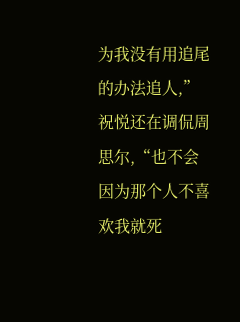为我没有用追尾的办法追人,”祝悦还在调侃周思尔,“也不会因为那个人不喜欢我就死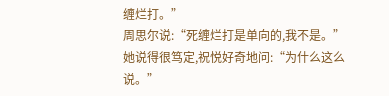缠烂打。”
周思尔说:“死缠烂打是单向的,我不是。”
她说得很笃定,祝悦好奇地问:“为什么这么说。”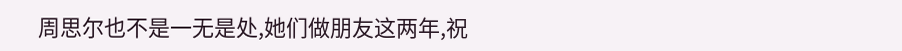周思尔也不是一无是处,她们做朋友这两年,祝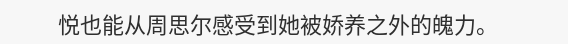悦也能从周思尔感受到她被娇养之外的魄力。